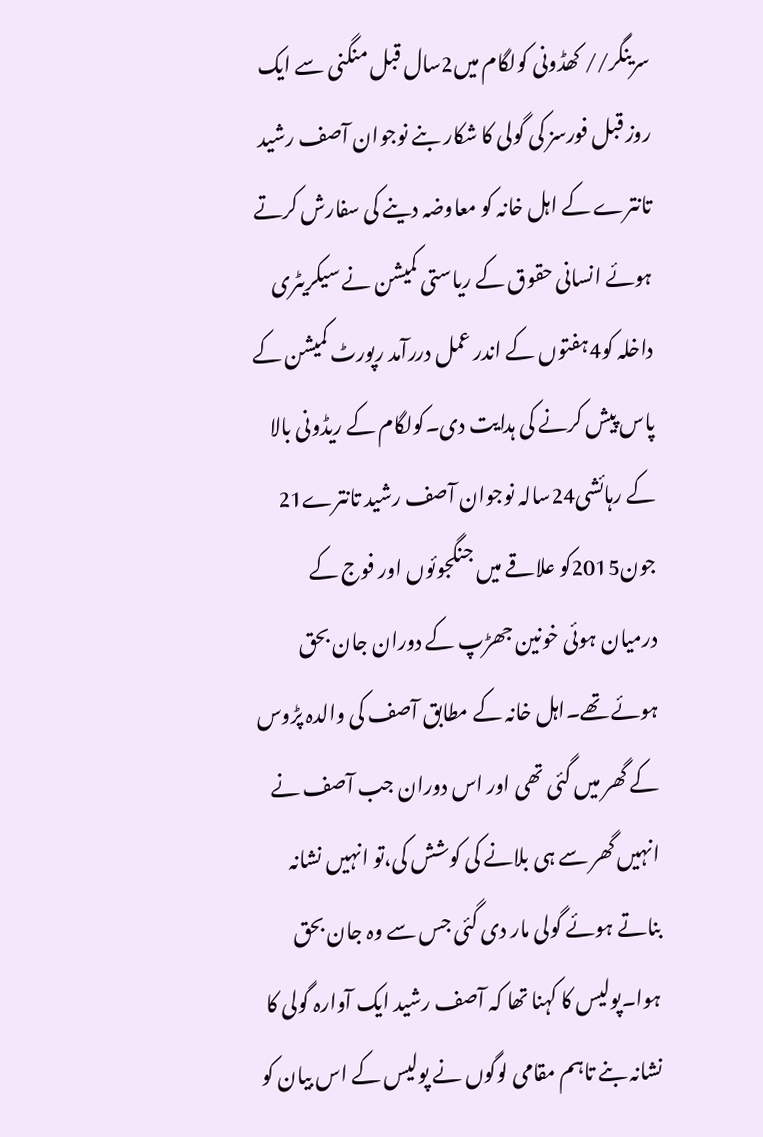سرینگر// کھڈونی کولگام میں2سال قبل منگنی سے ایک روز قبل فورسز کی گولی کا شکار بنے نوجوان آصف رشید تانترے کے اہل خانہ کو معاوضہ دینے کی سفارش کرتے ہوئے انسانی حقوق کے ریاستی کمیشن نے سیکریٹری داخلہ کو4ہفتوں کے اندر عمل دررآمد رپورٹ کمیشن کے پاس پیش کرنے کی ہدایت دی۔کولگام کے ریڈونی بالا کے رہائشی24سالہ نوجوان آصف رشید تانترے21 جون2015کو علاقے میں جنگجوئوں اور فوج کے درمیان ہوئی خونین جھڑپ کے دوران جان بحق ہوئے تھے۔اہل خانہ کے مطابق آصف کی والدہ پڑوس کے گھر میں گئی تھی اور اس دوران جب آصف نے انہیں گھر سے ہی بلانے کی کوشش کی،تو انہیں نشانہ بناتے ہوئے گولی مار دی گئی جس سے وہ جان بحق ہوا۔پولیس کا کہنا تھا کہ آصف رشید ایک آوارہ گولی کا نشانہ بنے تاہم مقامی لوگوں نے پولیس کے اس بیان کو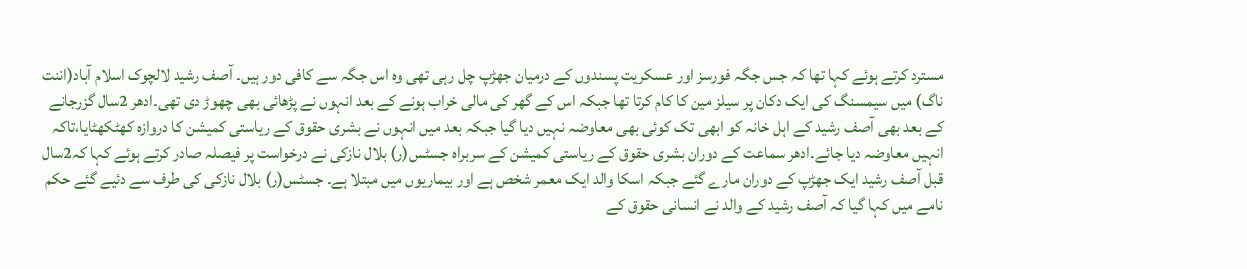مسترد کرتے ہوئے کہا تھا کہ جس جگہ فورسز اور عسکریت پسندوں کے درمیان جھڑپ چل رہی تھی وہ اس جگہ سے کافی دور ہیں۔ آصف رشید لالچوک اسلام آباد(اننت ناگ) میں سیمسنگ کی ایک دکان پر سیلز مین کا کام کرتا تھا جبکہ اس کے گھر کی مالی خراب ہونے کے بعد انہوں نے پڑھائی بھی چھوڑ دی تھی۔ادھر 2سال گزرجانے کے بعد بھی آصف رشید کے اہل خانہ کو ابھی تک کوئی بھی معاوضہ نہیں دیا گیا جبکہ بعد میں انہوں نے بشری حقوق کے ریاستی کمیشن کا دروازہ کھٹکھٹایا،تاکہ انہیں معاوضہ دیا جائے۔ادھر سماعت کے دوران بشری حقوق کے ریاستی کمیشن کے سربراہ جسٹس(ر) بلال نازکی نے درخواست پر فیصلہ صادر کرتے ہوئے کہا کہ2سال قبل آصف رشید ایک جھڑپ کے دوران مارے گئے جبکہ اسکا والد ایک معمر شخص ہے اور بیماریوں میں مبتلا ہے۔ جسٹس(ر) بلال نازکی کی طرف سے دئیے گئے حکم نامے میں کہا گیا کہ آصف رشید کے والد نے انسانی حقوق کے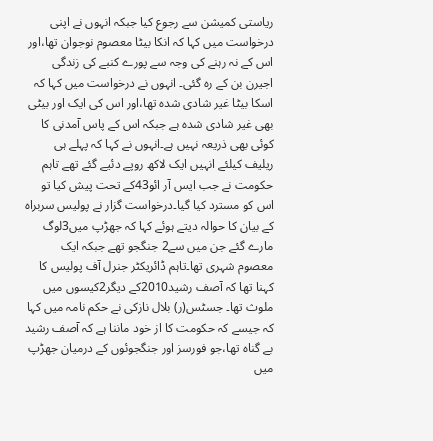ریاستی کمیشن سے رجوع کیا جبکہ انہوں نے اپنی درخواست میں کہا کہ انکا بیٹا معصوم نوجوان تھا،اور اس کے نہ رہنے کی وجہ سے پورے کنبے کی زندگی اجیرن بن کے رہ گئی۔ انہوں نے درخواست میں کہا کہ اسکا بیٹا غیر شادی شدہ تھا،اور اس کی ایک اور بیٹی بھی غیر شادی شدہ ہے جبکہ اس کے پاس آمدنی کا کوئی بھی ذریعہ نہیں ہے۔انہوں نے کہا کہ پہلے ہی ریلیف کیلئے انہیں ایک لاکھ روپے دئیے گئے تھے تاہم حکومت نے جب ایس آر ائو43کے تحت پیش کیا تو اس کو مسترد کیا گیا۔درخواست گزار نے پولیس سربراہ کے بیان کا حوالہ دیتے ہوئے کہا کہ جھڑپ میں3لوگ مارے گئے جن میں سے2 جنگجو تھے جبکہ ایک معصوم شہری تھا۔تاہم ڈائریکٹر جنرل آف پولیس کا کہنا تھا کہ آصف رشید2010کے دیگر2کیسوں میں ملوث تھا۔ جسٹس(ر) بلال نازکی نے حکم نامہ میں کہا کہ جیسے کہ حکومت کا از خود ماننا ہے کہ آصف رشید بے گناہ تھا،جو فورسز اور جنگجوئوں کے درمیان جھڑپ میں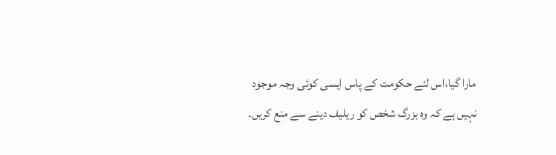مارا گیا،اس لئے حکومت کے پاس ایسی کوئی وجہ موجود نہیں ہے کہ وہ بزرگ شخص کو ریلیف دینے سے منع کریں۔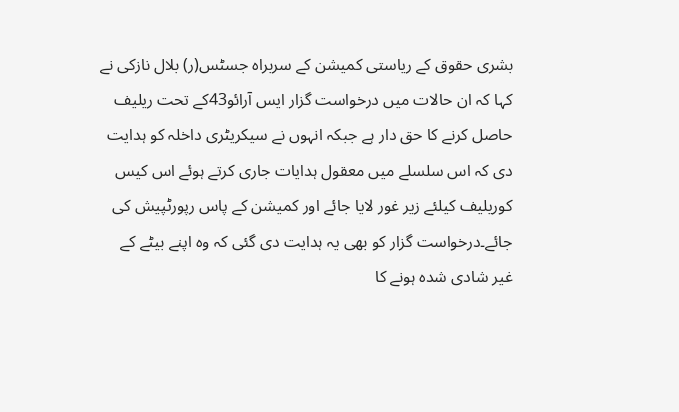بشری حقوق کے ریاستی کمیشن کے سربراہ جسٹس(ر) بلال نازکی نے کہا کہ ان حالات میں درخواست گزار ایس آرائو43کے تحت ریلیف حاصل کرنے کا حق دار ہے جبکہ انہوں نے سیکریٹری داخلہ کو ہدایت دی کہ اس سلسلے میں معقول ہدایات جاری کرتے ہوئے اس کیس کوریلیف کیلئے زیر غور لایا جائے اور کمیشن کے پاس رپورٹپیش کی جائے۔درخواست گزار کو بھی یہ ہدایت دی گئی کہ وہ اپنے بیٹے کے غیر شادی شدہ ہونے کا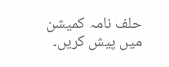حلف نامہ کمیشن میں پیش کریں۔